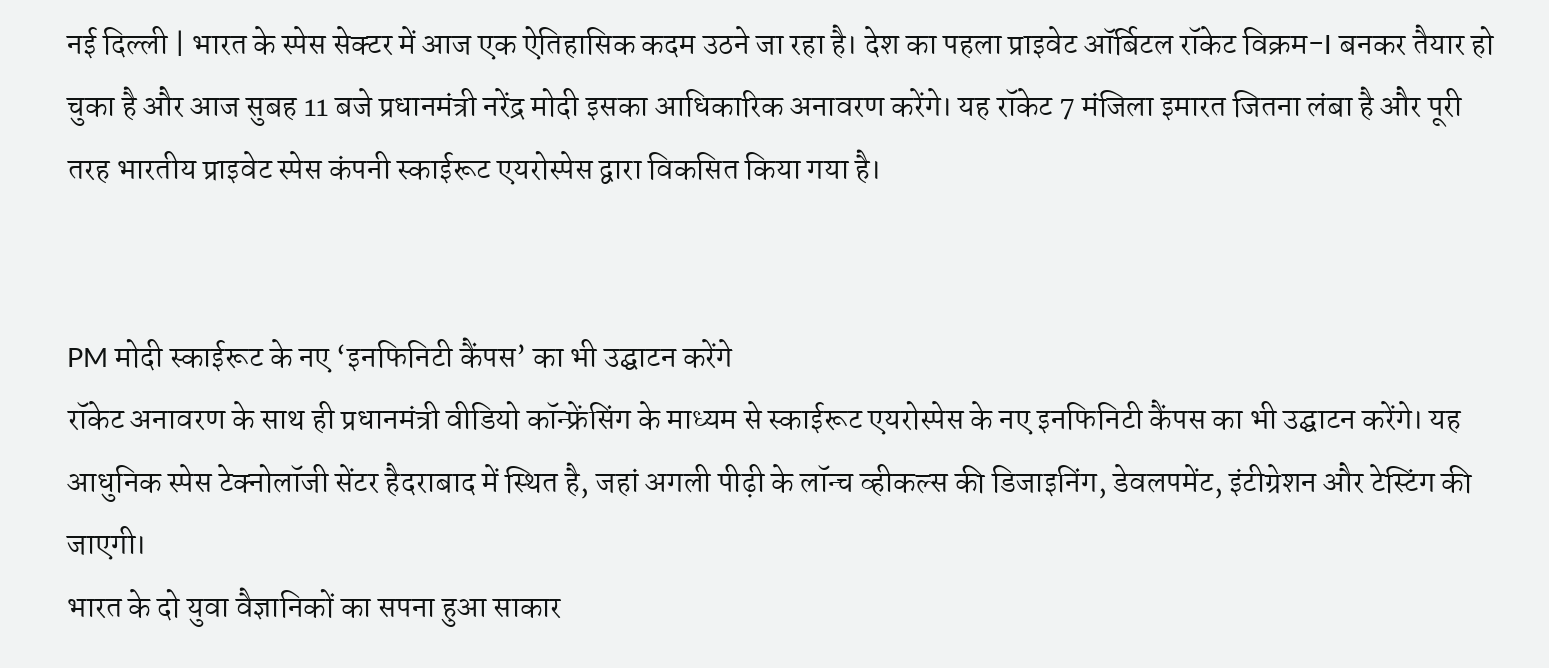नई दिल्ली | भारत के स्पेस सेक्टर में आज एक ऐतिहासिक कदम उठने जा रहा है। देश का पहला प्राइवेट ऑर्बिटल रॉकेट विक्रम-I बनकर तैयार हो चुका है और आज सुबह 11 बजे प्रधानमंत्री नरेंद्र मोदी इसका आधिकारिक अनावरण करेंगे। यह रॉकेट 7 मंजिला इमारत जितना लंबा है और पूरी तरह भारतीय प्राइवेट स्पेस कंपनी स्काईरूट एयरोस्पेस द्वारा विकसित किया गया है।


PM मोदी स्काईरूट के नए ‘इनफिनिटी कैंपस’ का भी उद्घाटन करेंगे
रॉकेट अनावरण के साथ ही प्रधानमंत्री वीडियो कॉन्फ्रेंसिंग के माध्यम से स्काईरूट एयरोस्पेस के नए इनफिनिटी कैंपस का भी उद्घाटन करेंगे। यह आधुनिक स्पेस टेक्नोलॉजी सेंटर हैदराबाद में स्थित है, जहां अगली पीढ़ी के लॉन्च व्हीकल्स की डिजाइनिंग, डेवलपमेंट, इंटीग्रेशन और टेस्टिंग की जाएगी।
भारत के दो युवा वैज्ञानिकों का सपना हुआ साकार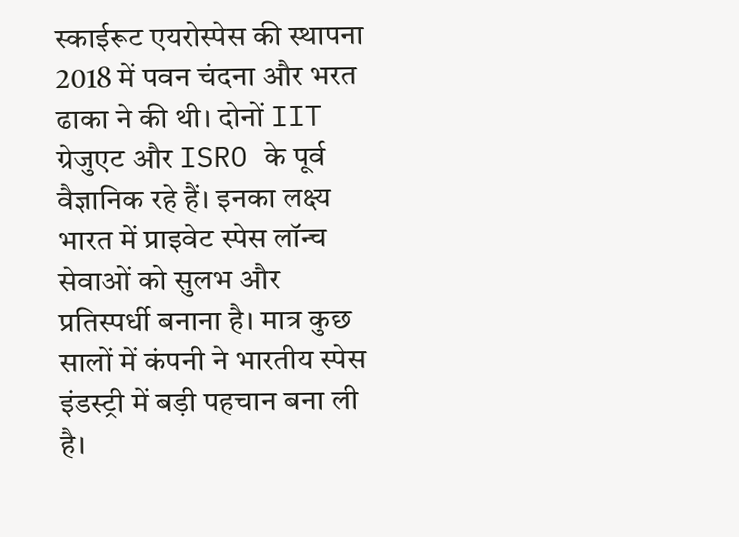स्काईरूट एयरोस्पेस की स्थापना 2018 में पवन चंदना और भरत ढाका ने की थी। दोनों IIT ग्रेजुएट और ISRO के पूर्व वैज्ञानिक रहे हैं। इनका लक्ष्य भारत में प्राइवेट स्पेस लॉन्च सेवाओं को सुलभ और प्रतिस्पर्धी बनाना है। मात्र कुछ सालों में कंपनी ने भारतीय स्पेस इंडस्ट्री में बड़ी पहचान बना ली है।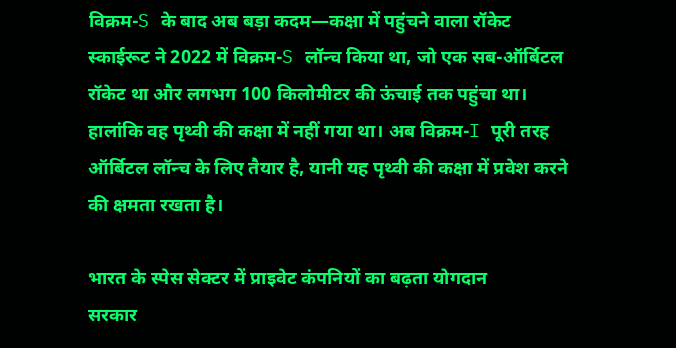विक्रम-S के बाद अब बड़ा कदम—कक्षा में पहुंचने वाला रॉकेट
स्काईरूट ने 2022 में विक्रम-S लॉन्च किया था, जो एक सब-ऑर्बिटल रॉकेट था और लगभग 100 किलोमीटर की ऊंचाई तक पहुंचा था। हालांकि वह पृथ्वी की कक्षा में नहीं गया था। अब विक्रम-I पूरी तरह ऑर्बिटल लॉन्च के लिए तैयार है, यानी यह पृथ्वी की कक्षा में प्रवेश करने की क्षमता रखता है।

भारत के स्पेस सेक्टर में प्राइवेट कंपनियों का बढ़ता योगदान
सरकार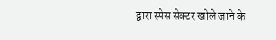द्वारा स्पेस सेक्टर खोले जाने के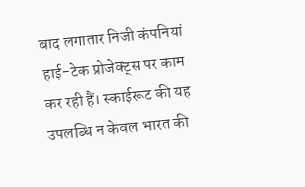बाद लगातार निजी कंपनियां हाई-टेक प्रोजेक्ट्स पर काम कर रही हैं। स्काईरूट की यह उपलब्धि न केवल भारत की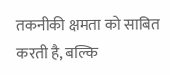तकनीकी क्षमता को साबित करती है, बल्कि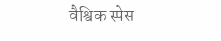वैश्विक स्पेस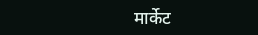मार्केट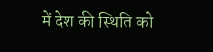में देश की स्थिति को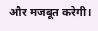और मजबूत करेगी।